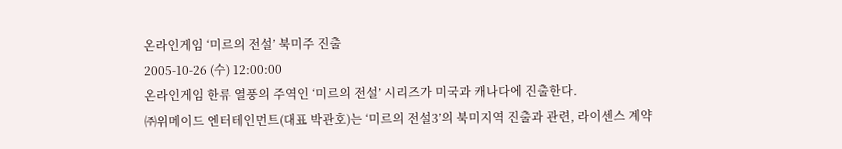온라인게임 ‘미르의 전설’ 북미주 진출
2005-10-26 (수) 12:00:00
온라인게임 한류 열풍의 주역인 ‘미르의 전설’ 시리즈가 미국과 캐나다에 진출한다.
㈜위메이드 엔터테인먼트(대표 박관호)는 ‘미르의 전설3’의 북미지역 진출과 관련, 라이센스 계약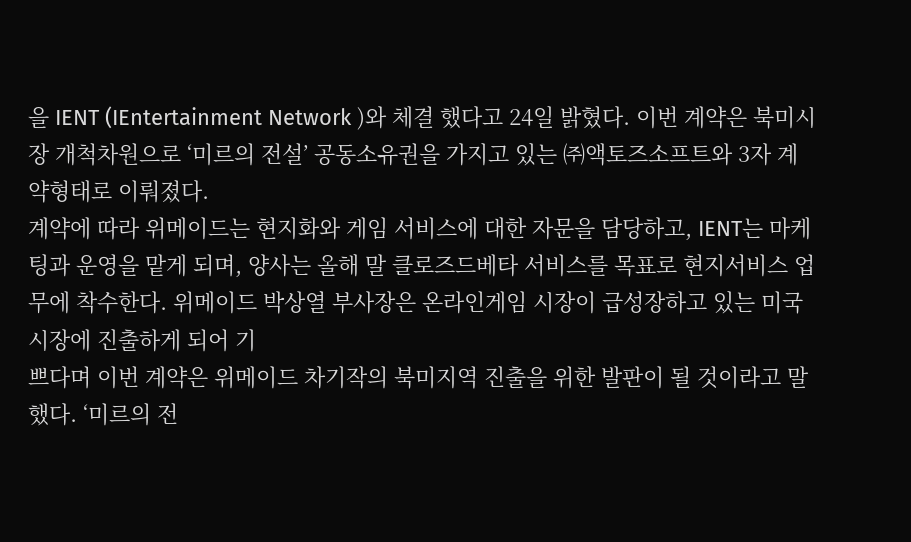을 IENT (IEntertainment Network )와 체결 했다고 24일 밝혔다. 이번 계약은 북미시장 개척차원으로 ‘미르의 전설’ 공동소유권을 가지고 있는 ㈜액토즈소프트와 3자 계약형태로 이뤄졌다.
계약에 따라 위메이드는 현지화와 게임 서비스에 대한 자문을 담당하고, IENT는 마케팅과 운영을 맡게 되며, 양사는 올해 말 클로즈드베타 서비스를 목표로 현지서비스 업무에 착수한다. 위메이드 박상열 부사장은 온라인게임 시장이 급성장하고 있는 미국시장에 진출하게 되어 기
쁘다며 이번 계약은 위메이드 차기작의 북미지역 진출을 위한 발판이 될 것이라고 말했다. ‘미르의 전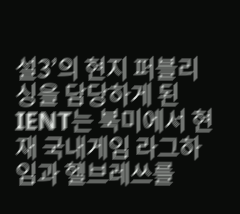설3’의 현지 퍼블리싱을 담당하게 된 IENT는 북미에서 현재 국내게임 라그하임과 헬브레쓰를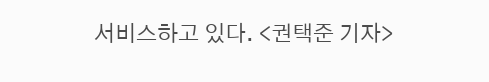서비스하고 있다. <권택준 기자>